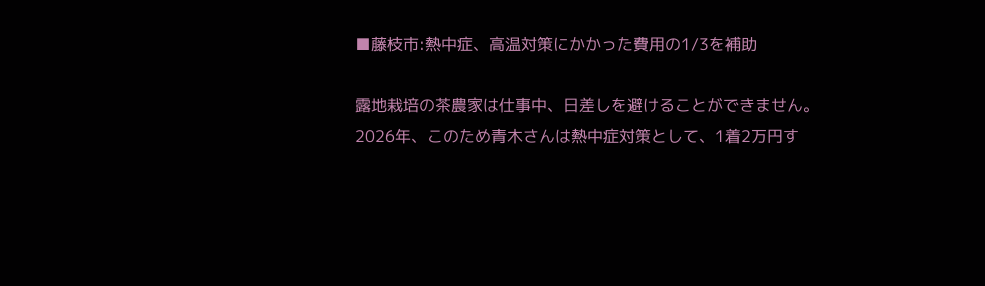■藤枝市:熱中症、高温対策にかかった費用の1/3を補助

露地栽培の茶農家は仕事中、日差しを避けることができません。
2026年、このため青木さんは熱中症対策として、1着2万円す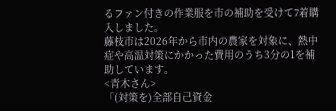るファン付きの作業服を市の補助を受けて7着購入しました。
藤枝市は2026年から市内の農家を対象に、熱中症や高温対策にかかった費用のうち3分の1を補助しています。
<青木さん>
「(対策を)全部自己資金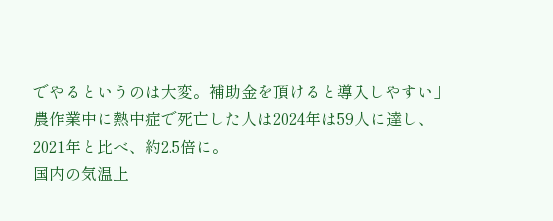でやるというのは大変。補助金を頂けると導入しやすい」
農作業中に熱中症で死亡した人は2024年は59人に達し、2021年と比べ、約2.5倍に。
国内の気温上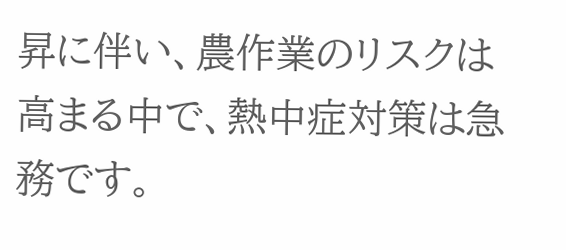昇に伴い、農作業のリスクは高まる中で、熱中症対策は急務です。